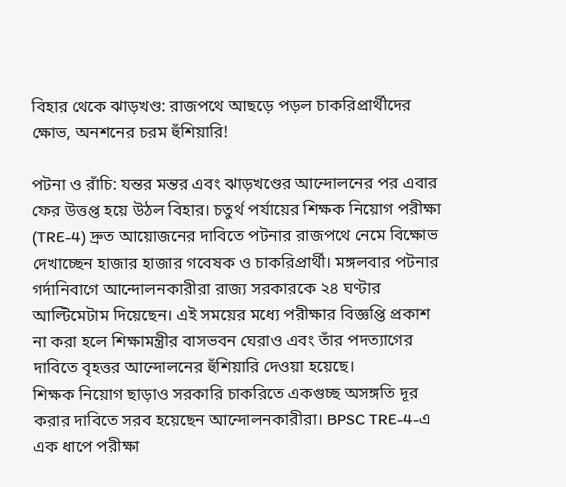বিহার থেকে ঝাড়খণ্ড: রাজপথে আছড়ে পড়ল চাকরিপ্রার্থীদের ক্ষোভ, অনশনের চরম হুঁশিয়ারি!

পটনা ও রাঁচি: যন্তর মন্তর এবং ঝাড়খণ্ডের আন্দোলনের পর এবার ফের উত্তপ্ত হয়ে উঠল বিহার। চতুর্থ পর্যায়ের শিক্ষক নিয়োগ পরীক্ষা (TRE-4) দ্রুত আয়োজনের দাবিতে পটনার রাজপথে নেমে বিক্ষোভ দেখাচ্ছেন হাজার হাজার গবেষক ও চাকরিপ্রার্থী। মঙ্গলবার পটনার গর্দানিবাগে আন্দোলনকারীরা রাজ্য সরকারকে ২৪ ঘণ্টার আল্টিমেটাম দিয়েছেন। এই সময়ের মধ্যে পরীক্ষার বিজ্ঞপ্তি প্রকাশ না করা হলে শিক্ষামন্ত্রীর বাসভবন ঘেরাও এবং তাঁর পদত্যাগের দাবিতে বৃহত্তর আন্দোলনের হুঁশিয়ারি দেওয়া হয়েছে।
শিক্ষক নিয়োগ ছাড়াও সরকারি চাকরিতে একগুচ্ছ অসঙ্গতি দূর করার দাবিতে সরব হয়েছেন আন্দোলনকারীরা। BPSC TRE-4-এ এক ধাপে পরীক্ষা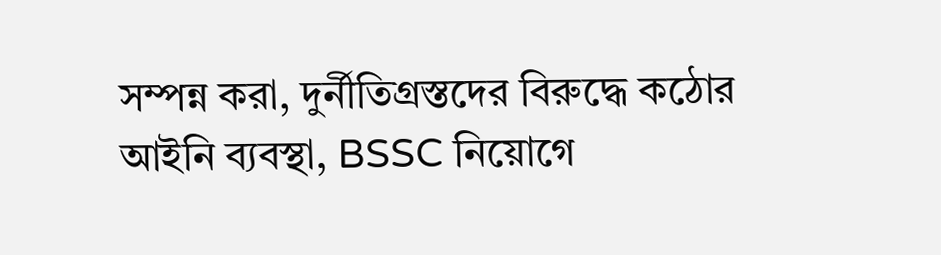সম্পন্ন করা, দুর্নীতিগ্রস্তদের বিরুদ্ধে কঠোর আইনি ব্যবস্থা, BSSC নিয়োগে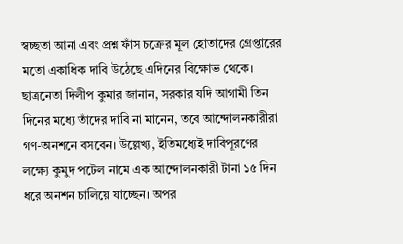স্বচ্ছতা আনা এবং প্রশ্ন ফাঁস চক্রের মূল হোতাদের গ্রেপ্তারের মতো একাধিক দাবি উঠেছে এদিনের বিক্ষোভ থেকে।
ছাত্রনেতা দিলীপ কুমার জানান, সরকার যদি আগামী তিন দিনের মধ্যে তাঁদের দাবি না মানেন, তবে আন্দোলনকারীরা গণ-অনশনে বসবেন। উল্লেখ্য, ইতিমধ্যেই দাবিপূরণের লক্ষ্যে কুমুদ পটেল নামে এক আন্দোলনকারী টানা ১৫ দিন ধরে অনশন চালিয়ে যাচ্ছেন। অপর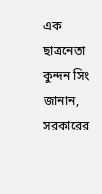এক ছাত্রনেতা কুন্দন সিং জানান, সরকারের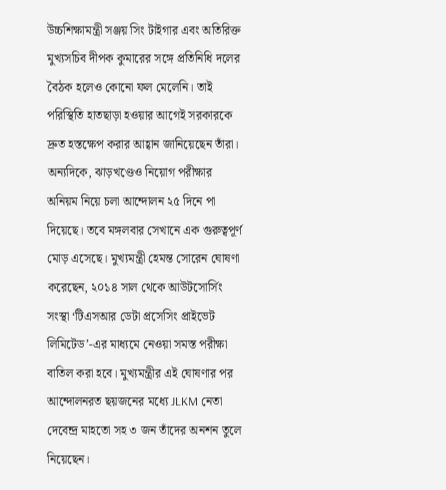উচ্চশিক্ষামন্ত্রী সঞ্জয় সিং টাইগার এবং অতিরিক্ত মুখ্যসচিব দীপক কুমারের সঙ্গে প্রতিনিধি দলের বৈঠক হলেও কোনো ফল মেলেনি। তাই পরিস্থিতি হাতছাড়া হওয়ার আগেই সরকারকে দ্রুত হস্তক্ষেপ করার আহ্বান জানিয়েছেন তাঁরা।
অন্যদিকে, ঝাড়খণ্ডেও নিয়োগ পরীক্ষার অনিয়ম নিয়ে চলা আন্দোলন ২৫ দিনে পা দিয়েছে। তবে মঙ্গলবার সেখানে এক গুরুত্বপূর্ণ মোড় এসেছে। মুখ্যমন্ত্রী হেমন্ত সোরেন ঘোষণা করেছেন, ২০১৪ সাল থেকে আউটসোর্সিং সংস্থা ‘টিএসআর ডেটা প্রসেসিং প্রাইভেট লিমিটেড’-এর মাধ্যমে নেওয়া সমস্ত পরীক্ষা বাতিল করা হবে। মুখ্যমন্ত্রীর এই ঘোষণার পর আন্দোলনরত ছয়জনের মধ্যে JLKM নেতা দেবেন্দ্র মাহতো সহ ৩ জন তাঁদের অনশন তুলে নিয়েছেন।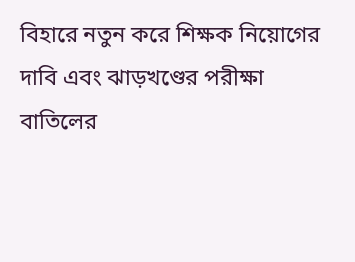বিহারে নতুন করে শিক্ষক নিয়োগের দাবি এবং ঝাড়খণ্ডের পরীক্ষা বাতিলের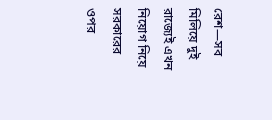রেশ—সব মিলিয়ে দুই রাজ্যেই এখন নিয়োগ নিয়ে সরকারের ওপর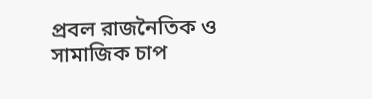প্রবল রাজনৈতিক ও সামাজিক চাপ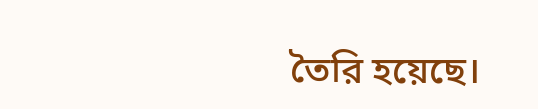তৈরি হয়েছে।